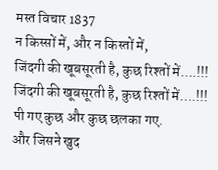मस्त विचार 1837
न किस्सों में, और न किस्तों में,
जिंदगी की खूबसूरती है, कुछ रिश्तों में….!!!
जिंदगी की खूबसूरती है, कुछ रिश्तों में….!!!
पी गए कुछ और कुछ छलका गए.
और जिसने खुद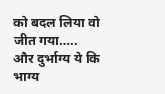को बदल लिया वो जीत गया…..
और दुर्भाग्य ये कि भाग्य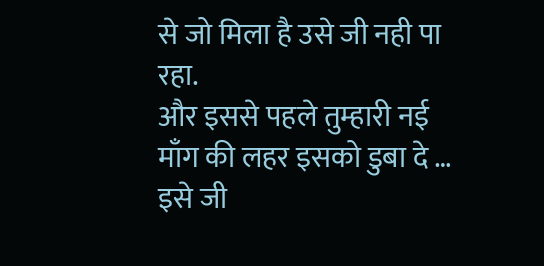से जो मिला है उसे जी नही पा रहा.
और इससे पहले तुम्हारी नई माँग की लहर इसको डुबा दे … इसे जी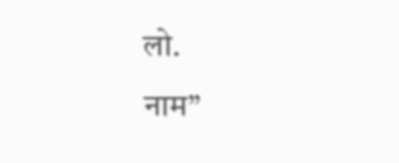लो.
नाम”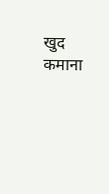खुद कमाना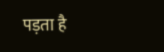पड़ता है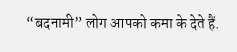“बदनामी” लोग आपको कमा के देते हैं.